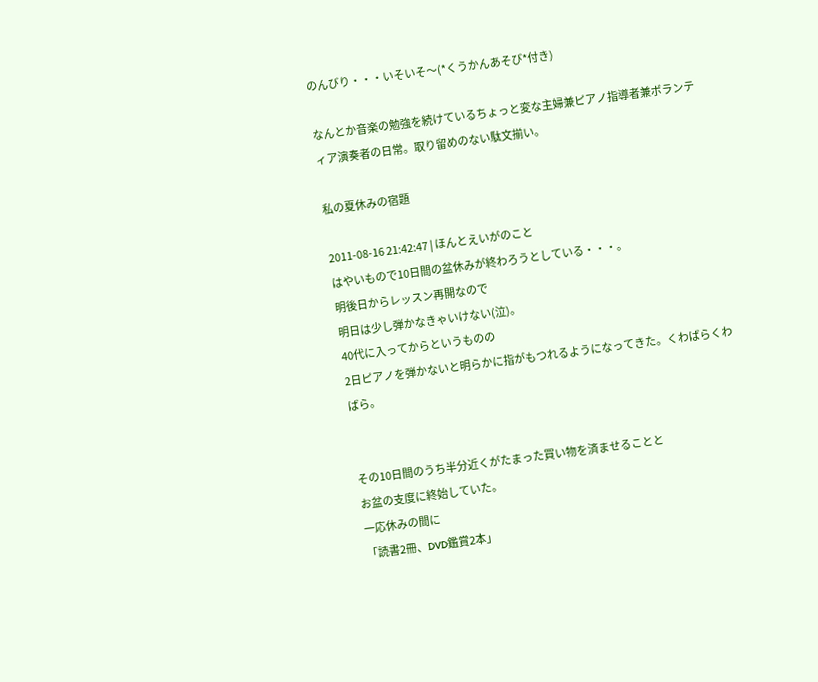のんびり・・・いそいそ〜(*くうかんあそび*付き)

なんとか音楽の勉強を続けているちょっと変な主婦兼ピアノ指導者兼ボランティア演奏者の日常。取り留めのない駄文揃い。

私の夏休みの宿題

2011-08-16 21:42:47 | ほんとえいがのこと
はやいもので10日間の盆休みが終わろうとしている・・・。
明後日からレッスン再開なので
明日は少し弾かなきゃいけない(泣)。
40代に入ってからというものの
2日ピアノを弾かないと明らかに指がもつれるようになってきた。くわばらくわばら。


その10日間のうち半分近くがたまった買い物を済ませることと
お盆の支度に終始していた。
一応休みの間に
「読書2冊、DVD鑑賞2本」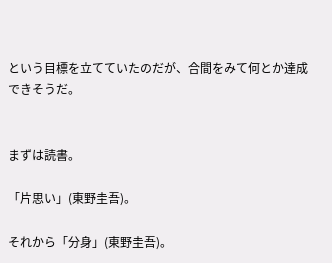という目標を立てていたのだが、合間をみて何とか達成できそうだ。


まずは読書。

「片思い」(東野圭吾)。

それから「分身」(東野圭吾)。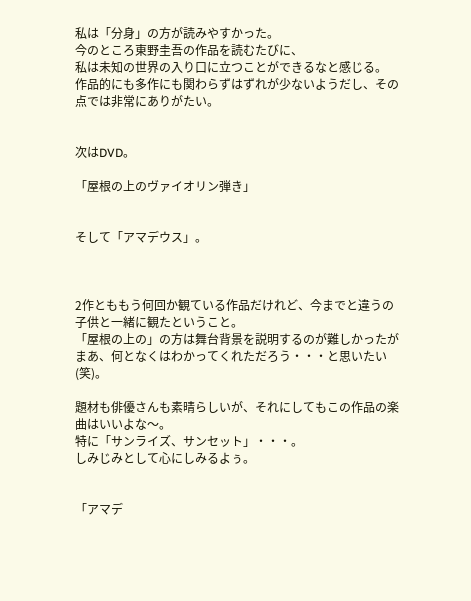私は「分身」の方が読みやすかった。
今のところ東野圭吾の作品を読むたびに、
私は未知の世界の入り口に立つことができるなと感じる。
作品的にも多作にも関わらずはずれが少ないようだし、その点では非常にありがたい。


次はDVD。

「屋根の上のヴァイオリン弾き」


そして「アマデウス」。



2作とももう何回か観ている作品だけれど、今までと違うの子供と一緒に観たということ。
「屋根の上の」の方は舞台背景を説明するのが難しかったが
まあ、何となくはわかってくれただろう・・・と思いたい(笑)。

題材も俳優さんも素晴らしいが、それにしてもこの作品の楽曲はいいよな〜。
特に「サンライズ、サンセット」・・・。
しみじみとして心にしみるよぅ。


「アマデ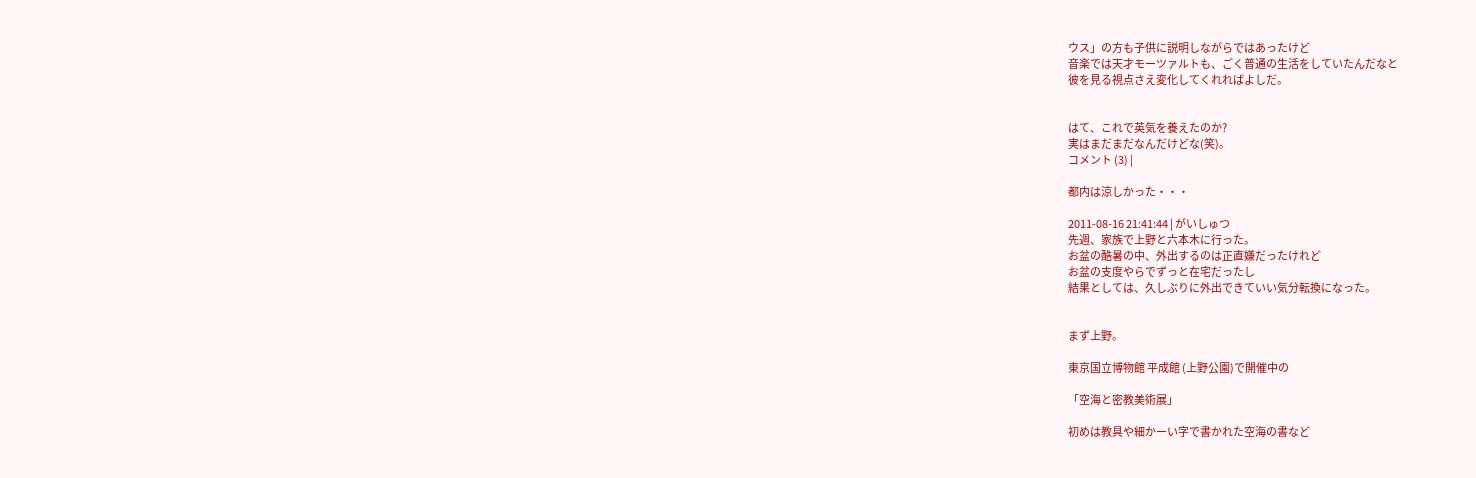ウス」の方も子供に説明しながらではあったけど
音楽では天才モーツァルトも、ごく普通の生活をしていたんだなと
彼を見る視点さえ変化してくれればよしだ。


はて、これで英気を養えたのか?
実はまだまだなんだけどな(笑)。
コメント (3) |

都内は涼しかった・・・

2011-08-16 21:41:44 | がいしゅつ
先週、家族で上野と六本木に行った。
お盆の酷暑の中、外出するのは正直嫌だったけれど
お盆の支度やらでずっと在宅だったし
結果としては、久しぶりに外出できていい気分転換になった。


まず上野。

東京国立博物館 平成館 (上野公園)で開催中の

「空海と密教美術展」

初めは教具や細かーい字で書かれた空海の書など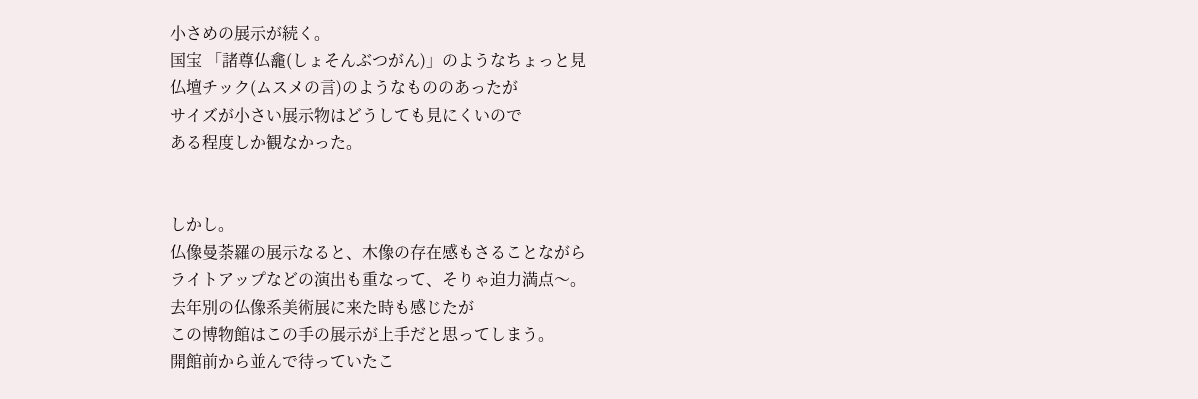小さめの展示が続く。
国宝 「諸尊仏龕(しょそんぶつがん)」のようなちょっと見
仏壇チック(ムスメの言)のようなもののあったが
サイズが小さい展示物はどうしても見にくいので
ある程度しか観なかった。


しかし。
仏像曼荼羅の展示なると、木像の存在感もさることながら
ライトアップなどの演出も重なって、そりゃ迫力満点〜。
去年別の仏像系美術展に来た時も感じたが
この博物館はこの手の展示が上手だと思ってしまう。
開館前から並んで待っていたこ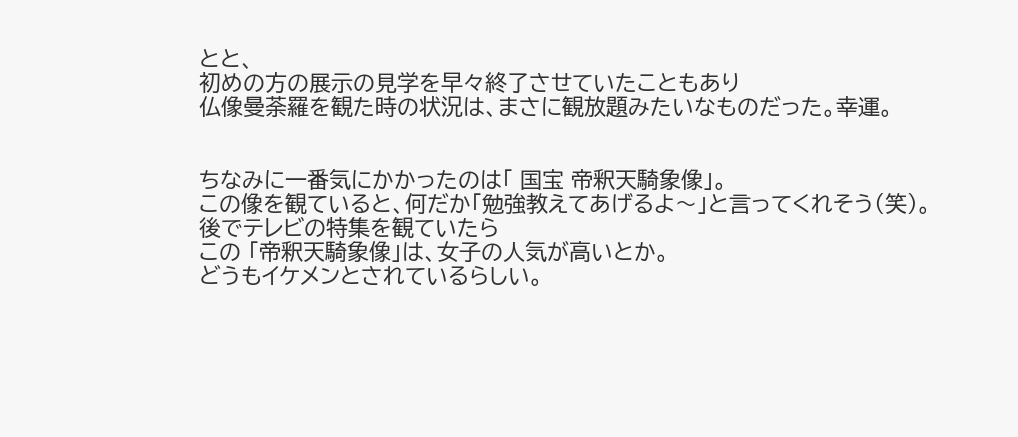とと、
初めの方の展示の見学を早々終了させていたこともあり
仏像曼荼羅を観た時の状況は、まさに観放題みたいなものだった。幸運。


ちなみに一番気にかかったのは「 国宝 帝釈天騎象像」。
この像を観ていると、何だか「勉強教えてあげるよ〜」と言ってくれそう(笑)。
後でテレビの特集を観ていたら
この 「帝釈天騎象像」は、女子の人気が高いとか。
どうもイケメンとされているらしい。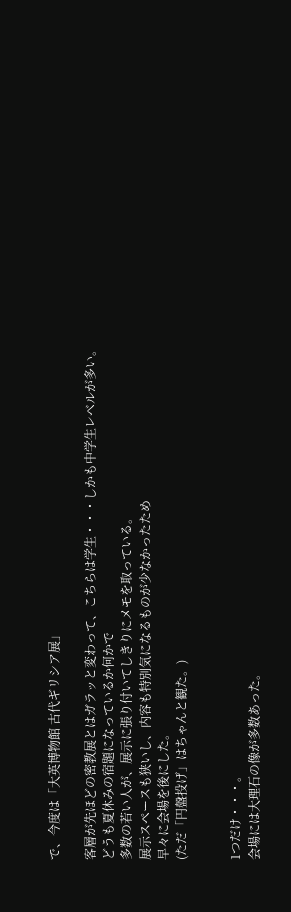で、今度は「大英博物館 古代ギリシア展」

客層が先ほどの密教展とはガラッと変わって、こちらは学生・・・しかも中学生レベルが多い。
どうも夏休みの宿題になっているか何かで
多数の若い人が、展示に張り付いてしきりにメモを取っている。
展示スペースも狭いし、内容も特別気になるものが少なかったため
早々に会場を後にした。
(ただ「円盤投げ」はちゃんと観た。)


1つだけ・・・。
会場には大理石の像が多数あった。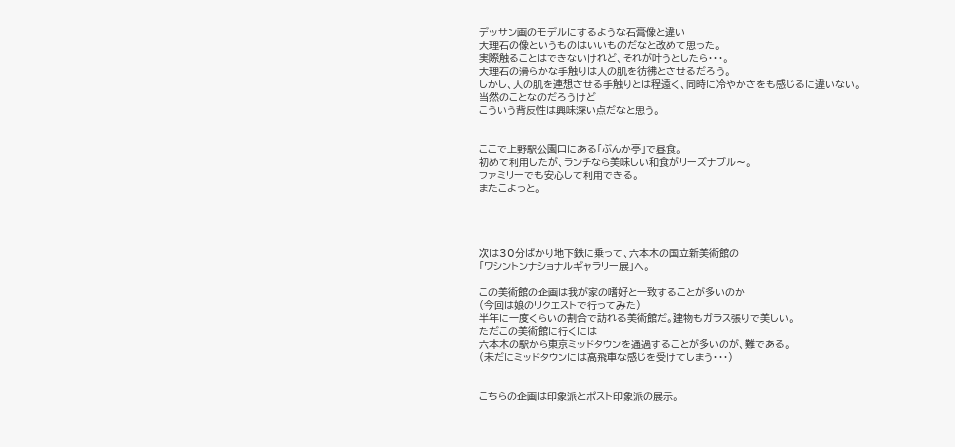デッサン画のモデルにするような石膏像と違い
大理石の像というものはいいものだなと改めて思った。
実際触ることはできないけれど、それが叶うとしたら・・・。
大理石の滑らかな手触りは人の肌を彷彿とさせるだろう。
しかし、人の肌を連想させる手触りとは程遠く、同時に冷やかさをも感じるに違いない。
当然のことなのだろうけど
こういう背反性は興味深い点だなと思う。


ここで上野駅公園口にある「ぶんか亭」で昼食。
初めて利用したが、ランチなら美味しい和食がリーズナブル〜。
ファミリーでも安心して利用できる。
またこよっと。




次は30分ばかり地下鉄に乗って、六本木の国立新美術館の
「ワシントンナショナルギャラリー展」へ。

この美術館の企画は我が家の嗜好と一致することが多いのか
(今回は娘のリクエストで行ってみた)
半年に一度くらいの割合で訪れる美術館だ。建物もガラス張りで美しい。
ただこの美術館に行くには
六本木の駅から東京ミッドタウンを通過することが多いのが、難である。
(未だにミッドタウンには高飛車な感じを受けてしまう・・・)


こちらの企画は印象派とポスト印象派の展示。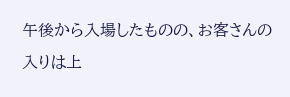午後から入場したものの、お客さんの入りは上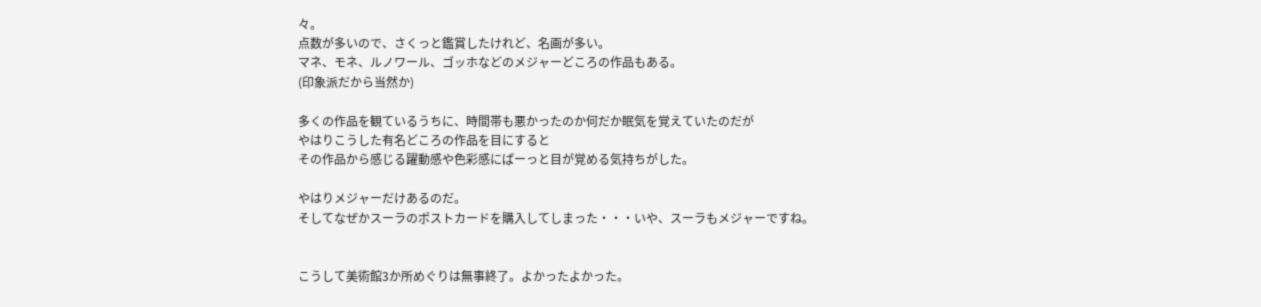々。
点数が多いので、さくっと鑑賞したけれど、名画が多い。
マネ、モネ、ルノワール、ゴッホなどのメジャーどころの作品もある。
(印象派だから当然か)

多くの作品を観ているうちに、時間帯も悪かったのか何だか眠気を覚えていたのだが
やはりこうした有名どころの作品を目にすると
その作品から感じる躍動感や色彩感にぱーっと目が覚める気持ちがした。

やはりメジャーだけあるのだ。
そしてなぜかスーラのポストカードを購入してしまった・・・いや、スーラもメジャーですね。


こうして美術館3か所めぐりは無事終了。よかったよかった。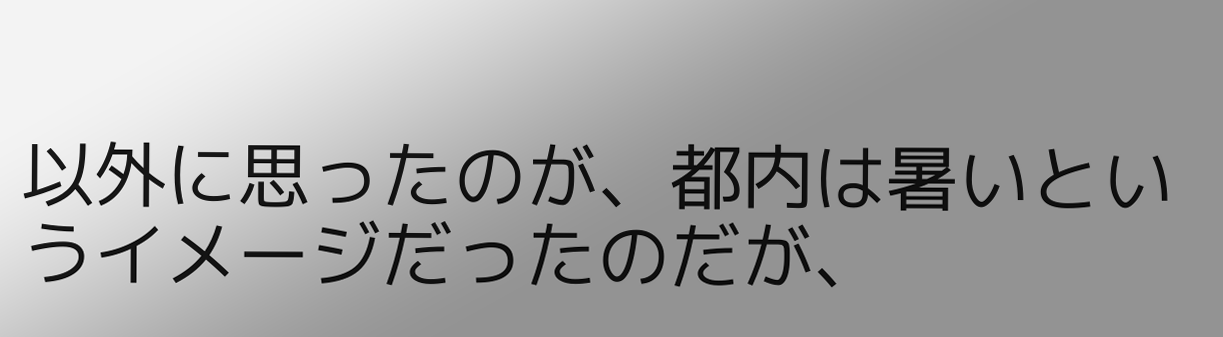以外に思ったのが、都内は暑いというイメージだったのだが、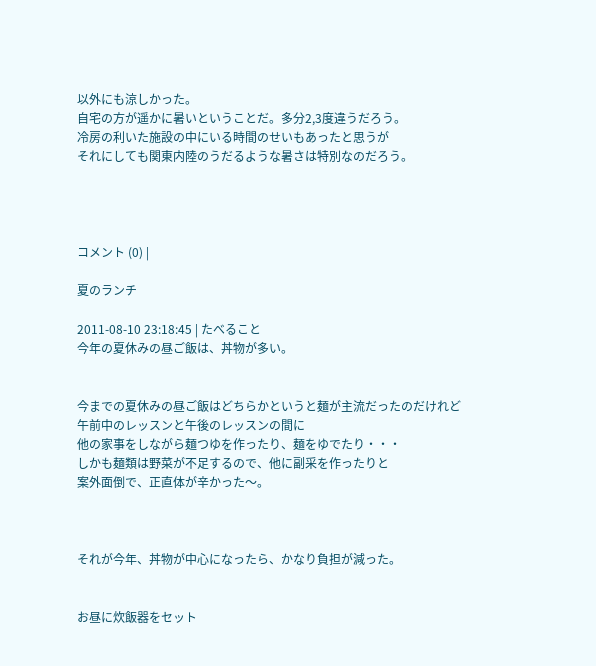以外にも涼しかった。
自宅の方が遥かに暑いということだ。多分2,3度違うだろう。
冷房の利いた施設の中にいる時間のせいもあったと思うが
それにしても関東内陸のうだるような暑さは特別なのだろう。




コメント (0) |

夏のランチ

2011-08-10 23:18:45 | たべること
今年の夏休みの昼ご飯は、丼物が多い。


今までの夏休みの昼ご飯はどちらかというと麺が主流だったのだけれど
午前中のレッスンと午後のレッスンの間に
他の家事をしながら麺つゆを作ったり、麺をゆでたり・・・
しかも麺類は野菜が不足するので、他に副采を作ったりと
案外面倒で、正直体が辛かった〜。



それが今年、丼物が中心になったら、かなり負担が減った。


お昼に炊飯器をセット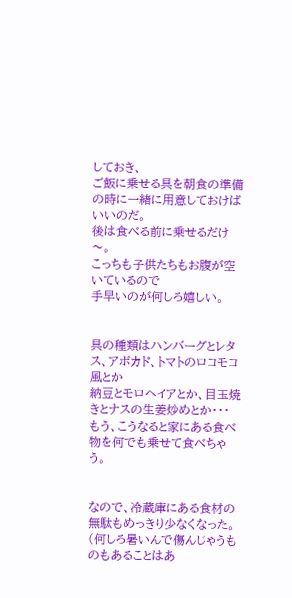しておき、
ご飯に乗せる具を朝食の準備の時に一緒に用意しておけばいいのだ。
後は食べる前に乗せるだけ〜。
こっちも子供たちもお腹が空いているので
手早いのが何しろ嬉しい。


具の種類はハンバーグとレタス、アボカド、トマトのロコモコ風とか
納豆とモロヘイアとか、目玉焼きとナスの生姜炒めとか・・・
もう、こうなると家にある食べ物を何でも乗せて食べちゃう。


なので、冷蔵庫にある食材の無駄もめっきり少なくなった。
(何しろ暑いんで傷んじゃうものもあることはあ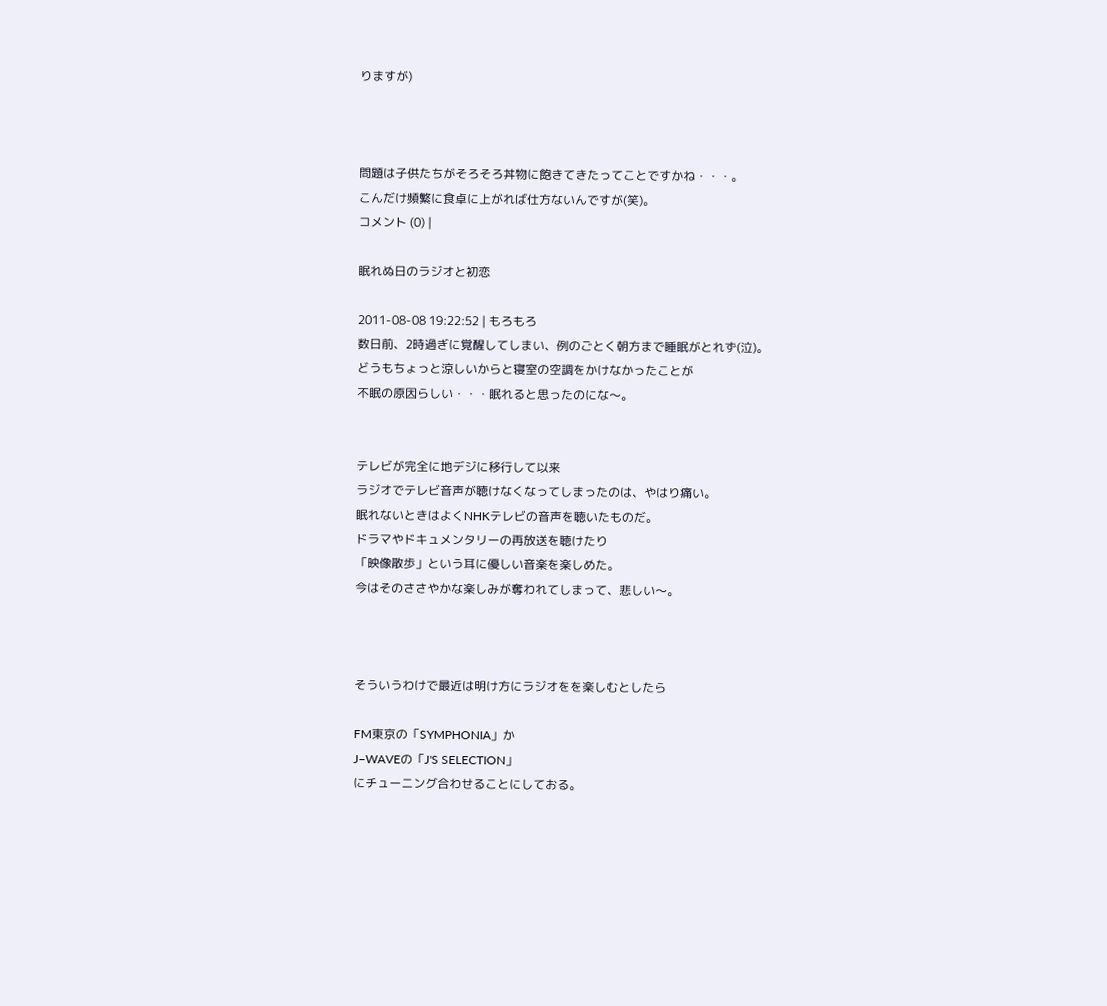りますが)



問題は子供たちがそろそろ丼物に飽きてきたってことですかね・・・。
こんだけ頻繁に食卓に上がれば仕方ないんですが(笑)。
コメント (0) |

眠れぬ日のラジオと初恋

2011-08-08 19:22:52 | もろもろ
数日前、2時過ぎに覚醒してしまい、例のごとく朝方まで睡眠がとれず(泣)。
どうもちょっと涼しいからと寝室の空調をかけなかったことが
不眠の原因らしい・・・眠れると思ったのにな〜。


テレビが完全に地デジに移行して以来
ラジオでテレビ音声が聴けなくなってしまったのは、やはり痛い。
眠れないときはよくNHKテレビの音声を聴いたものだ。
ドラマやドキュメンタリーの再放送を聴けたり
「映像散歩」という耳に優しい音楽を楽しめた。
今はそのささやかな楽しみが奪われてしまって、悲しい〜。



そういうわけで最近は明け方にラジオをを楽しむとしたら

FM東京の「SYMPHONIA」か
J−WAVEの「J'S SELECTION」
にチューニング合わせることにしておる。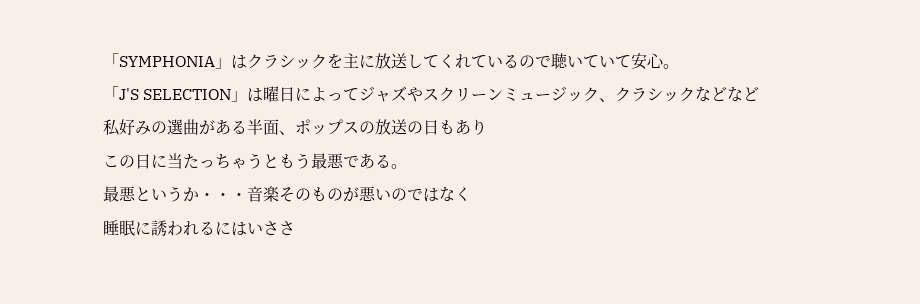「SYMPHONIA」はクラシックを主に放送してくれているので聴いていて安心。
「J'S SELECTION」は曜日によってジャズやスクリーンミュージック、クラシックなどなど
私好みの選曲がある半面、ポップスの放送の日もあり
この日に当たっちゃうともう最悪である。
最悪というか・・・音楽そのものが悪いのではなく
睡眠に誘われるにはいささ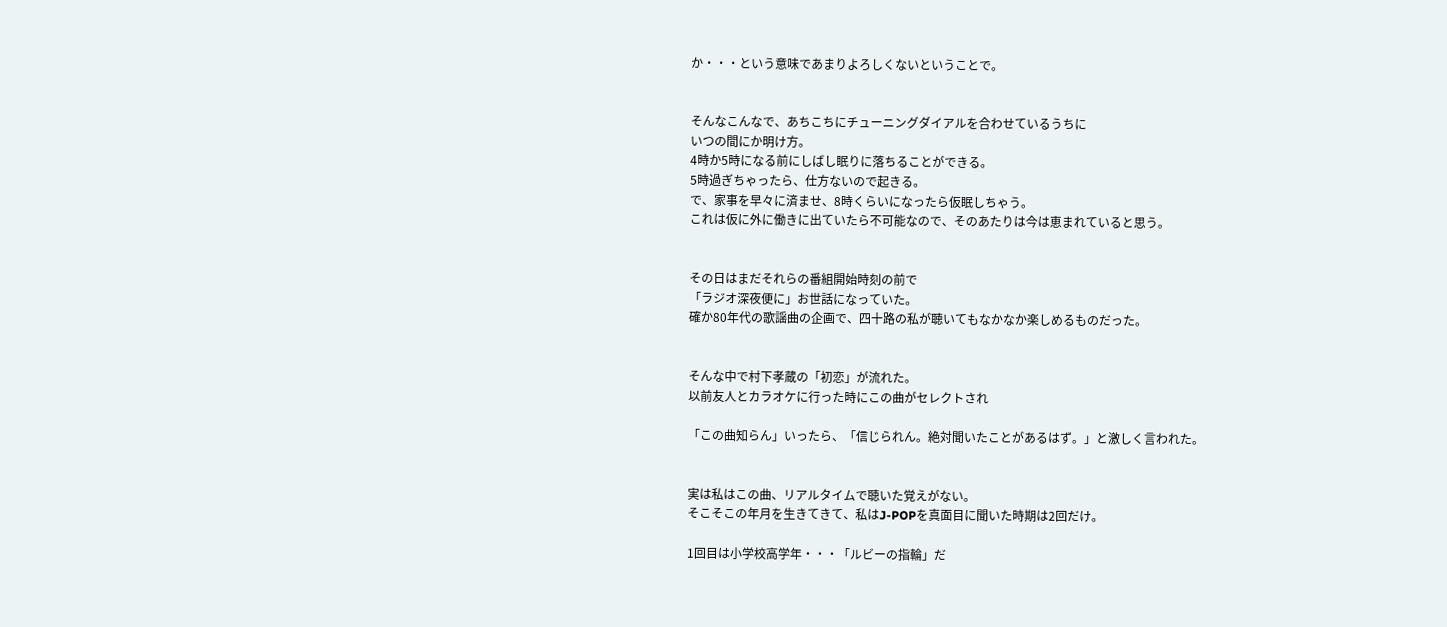か・・・という意味であまりよろしくないということで。


そんなこんなで、あちこちにチューニングダイアルを合わせているうちに
いつの間にか明け方。
4時か5時になる前にしばし眠りに落ちることができる。
5時過ぎちゃったら、仕方ないので起きる。
で、家事を早々に済ませ、8時くらいになったら仮眠しちゃう。
これは仮に外に働きに出ていたら不可能なので、そのあたりは今は恵まれていると思う。


その日はまだそれらの番組開始時刻の前で
「ラジオ深夜便に」お世話になっていた。
確か80年代の歌謡曲の企画で、四十路の私が聴いてもなかなか楽しめるものだった。


そんな中で村下孝蔵の「初恋」が流れた。
以前友人とカラオケに行った時にこの曲がセレクトされ

「この曲知らん」いったら、「信じられん。絶対聞いたことがあるはず。」と激しく言われた。


実は私はこの曲、リアルタイムで聴いた覚えがない。
そこそこの年月を生きてきて、私はJ-POPを真面目に聞いた時期は2回だけ。

1回目は小学校高学年・・・「ルビーの指輪」だ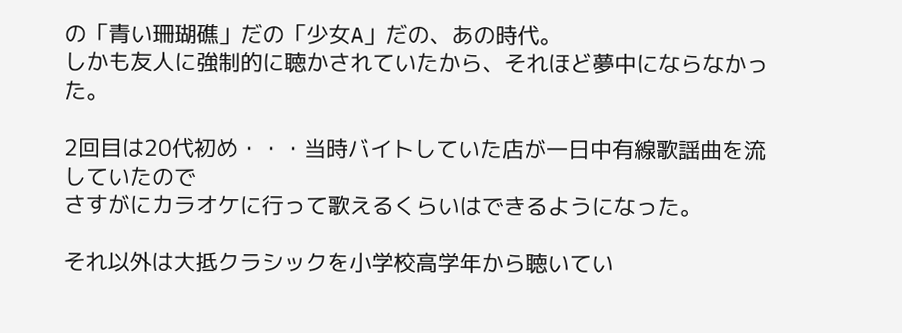の「青い珊瑚礁」だの「少女A」だの、あの時代。
しかも友人に強制的に聴かされていたから、それほど夢中にならなかった。

2回目は20代初め・・・当時バイトしていた店が一日中有線歌謡曲を流していたので
さすがにカラオケに行って歌えるくらいはできるようになった。

それ以外は大抵クラシックを小学校高学年から聴いてい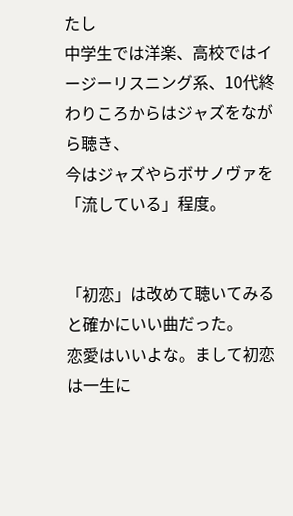たし
中学生では洋楽、高校ではイージーリスニング系、10代終わりころからはジャズをながら聴き、
今はジャズやらボサノヴァを「流している」程度。


「初恋」は改めて聴いてみると確かにいい曲だった。
恋愛はいいよな。まして初恋は一生に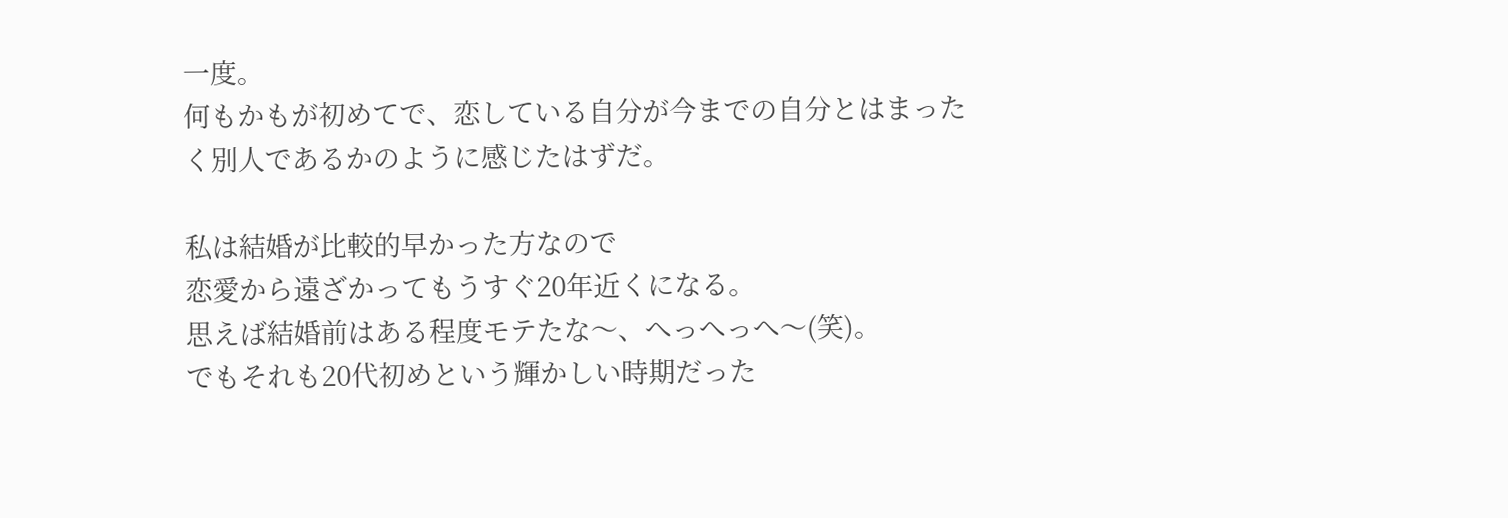一度。
何もかもが初めてで、恋している自分が今までの自分とはまったく別人であるかのように感じたはずだ。

私は結婚が比較的早かった方なので
恋愛から遠ざかってもうすぐ20年近くになる。
思えば結婚前はある程度モテたな〜、へっへっへ〜(笑)。
でもそれも20代初めという輝かしい時期だった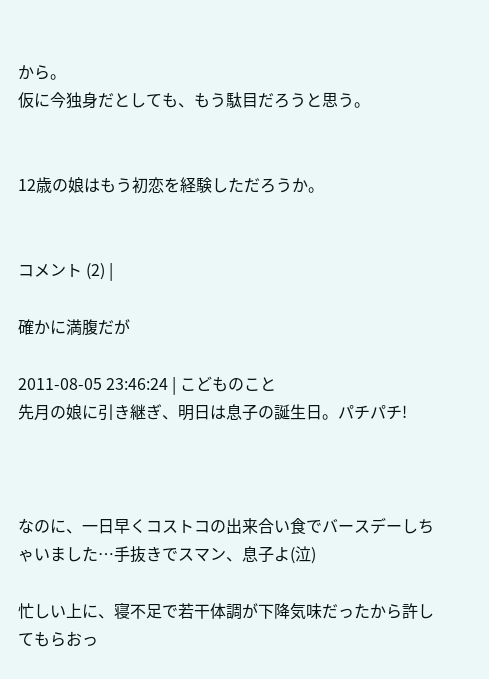から。
仮に今独身だとしても、もう駄目だろうと思う。


12歳の娘はもう初恋を経験しただろうか。


コメント (2) |

確かに満腹だが

2011-08-05 23:46:24 | こどものこと
先月の娘に引き継ぎ、明日は息子の誕生日。パチパチ!



なのに、一日早くコストコの出来合い食でバースデーしちゃいました…手抜きでスマン、息子よ(泣)

忙しい上に、寝不足で若干体調が下降気味だったから許してもらおっ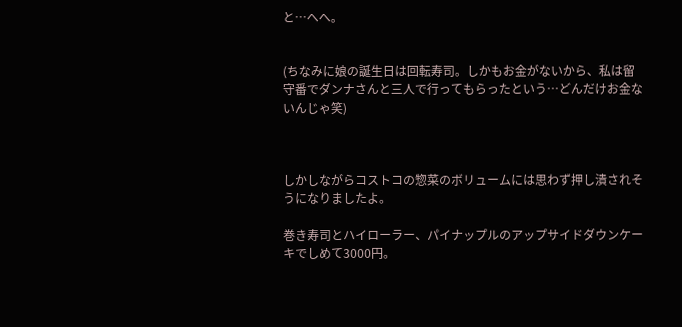と…へへ。


(ちなみに娘の誕生日は回転寿司。しかもお金がないから、私は留守番でダンナさんと三人で行ってもらったという…どんだけお金ないんじゃ笑)



しかしながらコストコの惣菜のボリュームには思わず押し潰されそうになりましたよ。

巻き寿司とハイローラー、パイナップルのアップサイドダウンケーキでしめて3000円。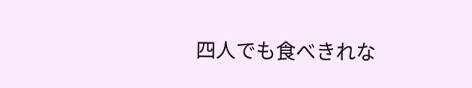四人でも食べきれな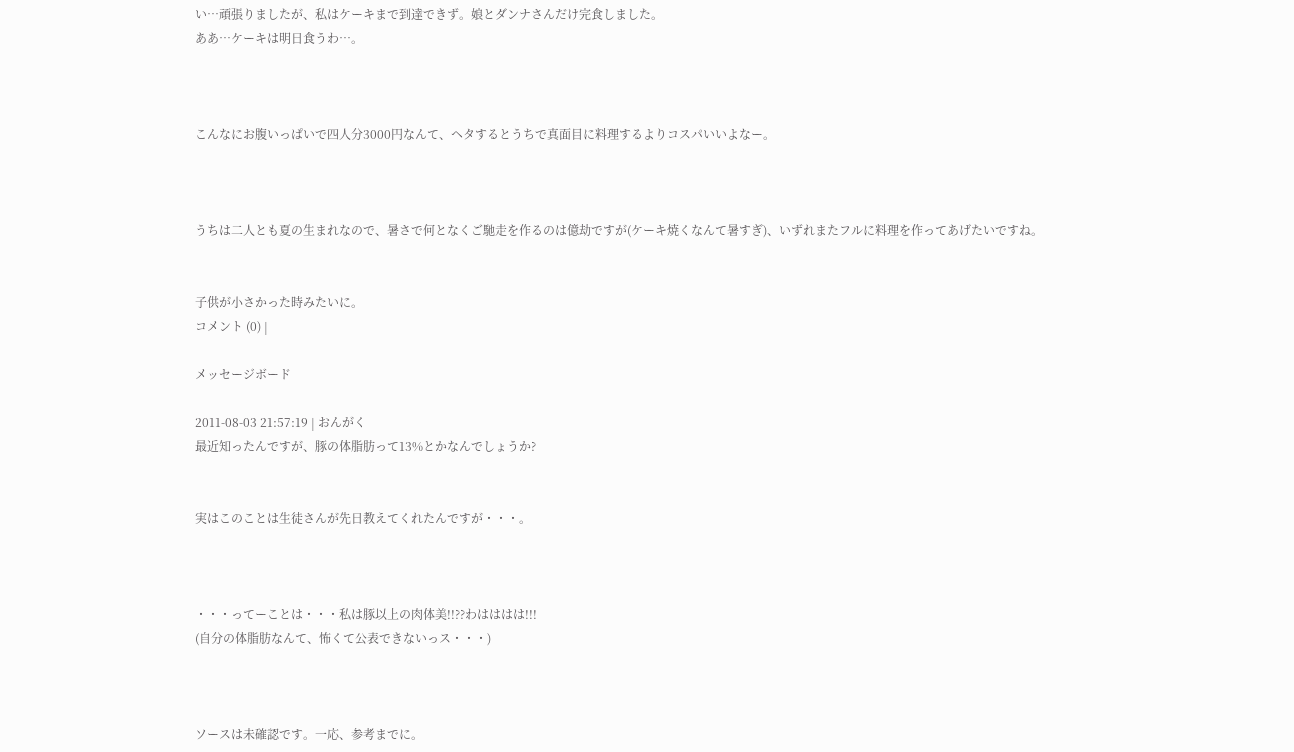い…頑張りましたが、私はケーキまで到達できず。娘とダンナさんだけ完食しました。
ああ…ケーキは明日食うわ…。



こんなにお腹いっぱいで四人分3000円なんて、ヘタするとうちで真面目に料理するよりコスパいいよなー。



うちは二人とも夏の生まれなので、暑さで何となくご馳走を作るのは億劫ですが(ケーキ焼くなんて暑すぎ)、いずれまたフルに料理を作ってあげたいですね。


子供が小さかった時みたいに。
コメント (0) |

メッセージボード

2011-08-03 21:57:19 | おんがく
最近知ったんですが、豚の体脂肪って13%とかなんでしょうか?


実はこのことは生徒さんが先日教えてくれたんですが・・・。



・・・ってーことは・・・私は豚以上の肉体美!!??わはははは!!!
(自分の体脂肪なんて、怖くて公表できないっス・・・)



ソースは未確認です。一応、参考までに。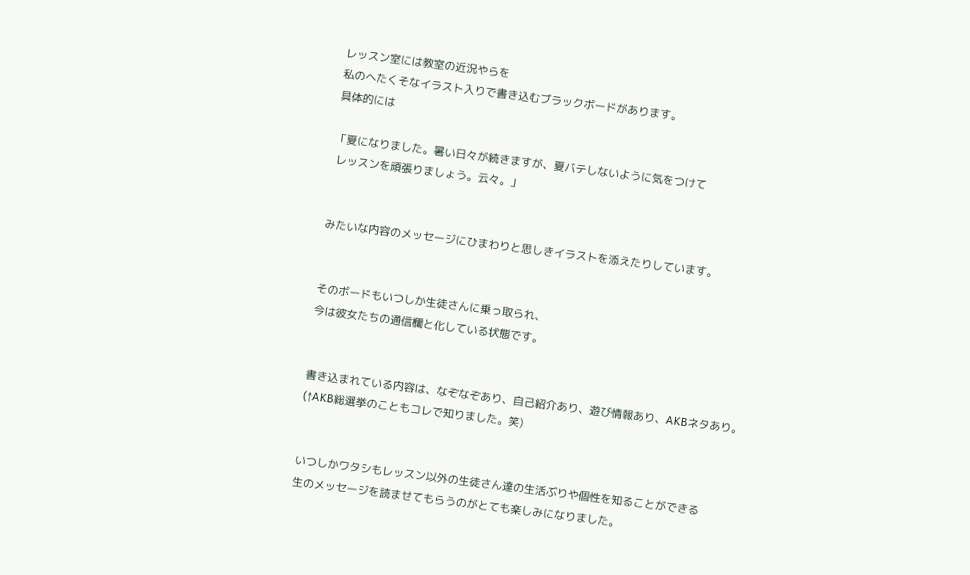レッスン室には教室の近況やらを
私のへたくそなイラスト入りで書き込むブラックボードがあります。
具体的には

「夏になりました。暑い日々が続きますが、夏バテしないように気をつけて
 レッスンを頑張りましょう。云々。」


みたいな内容のメッセージにひまわりと思しきイラストを添えたりしています。


そのボードもいつしか生徒さんに乗っ取られ、
今は彼女たちの通信欄と化している状態です。


書き込まれている内容は、なぞなぞあり、自己紹介あり、遊び情報あり、AKBネタあり。
(↑AKB総選挙のこともコレで知りました。笑)


いつしかワタシもレッスン以外の生徒さん達の生活ぶりや個性を知ることができる
生のメッセージを読ませてもらうのがとても楽しみになりました。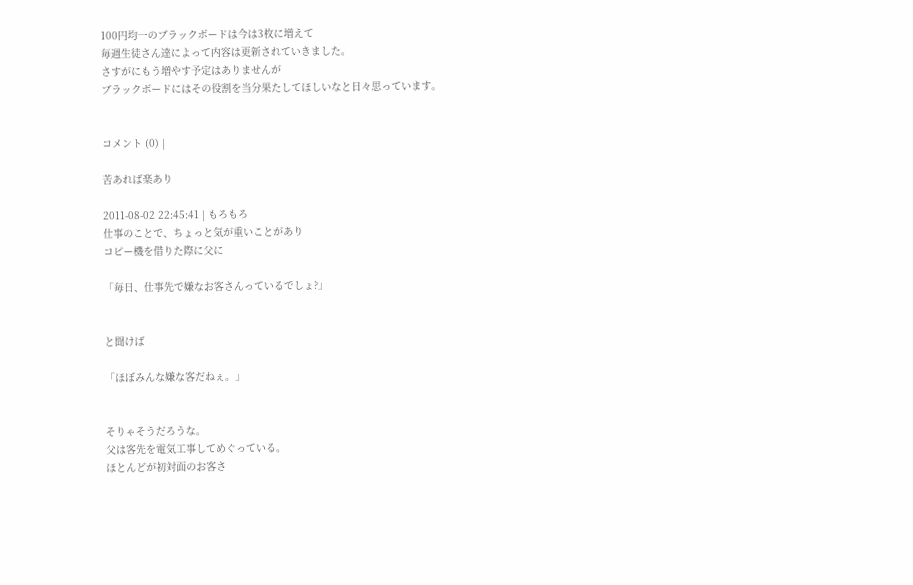100円均一のブラックボードは今は3枚に増えて
毎週生徒さん達によって内容は更新されていきました。
さすがにもう増やす予定はありませんが
ブラックボードにはその役割を当分果たしてほしいなと日々思っています。


コメント (0) |

苦あれば楽あり

2011-08-02 22:45:41 | もろもろ
仕事のことで、ちょっと気が重いことがあり
コピー機を借りた際に父に

「毎日、仕事先で嫌なお客さんっているでしょ?」


と聞けば

「ほぼみんな嫌な客だねぇ。」


そりゃそうだろうな。
父は客先を電気工事してめぐっている。
ほとんどが初対面のお客さ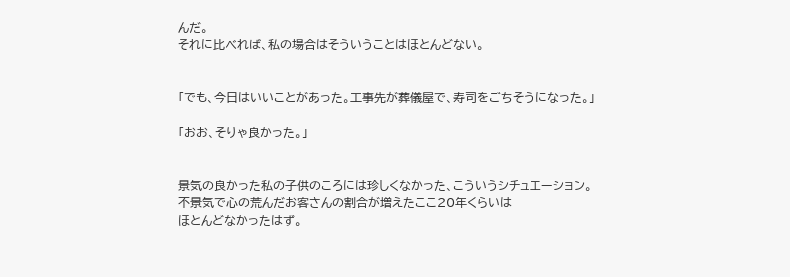んだ。
それに比べれば、私の場合はそういうことはほとんどない。


「でも、今日はいいことがあった。工事先が葬儀屋で、寿司をごちそうになった。」

「おお、そりゃ良かった。」


景気の良かった私の子供のころには珍しくなかった、こういうシチュエーション。
不景気で心の荒んだお客さんの割合が増えたここ20年くらいは
ほとんどなかったはず。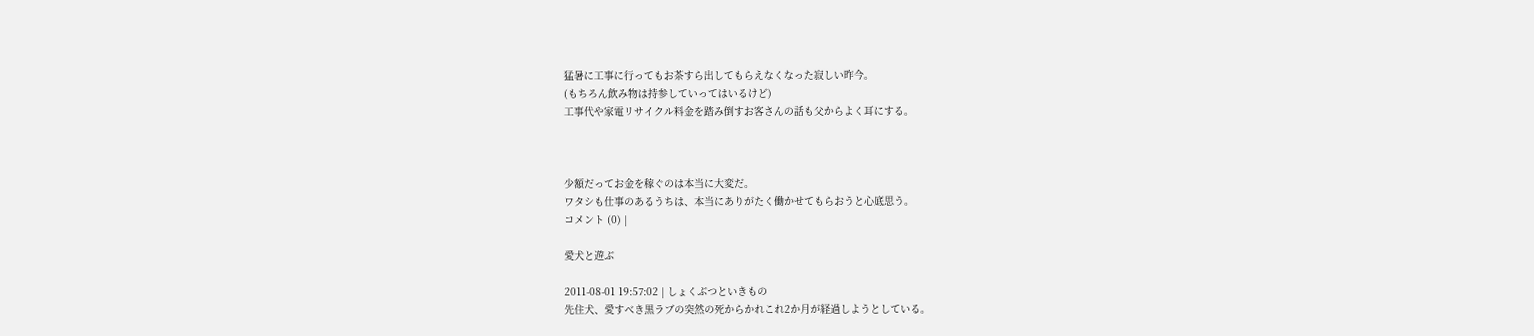猛暑に工事に行ってもお茶すら出してもらえなくなった寂しい昨今。
(もちろん飲み物は持参していってはいるけど)
工事代や家電リサイクル料金を踏み倒すお客さんの話も父からよく耳にする。



少額だってお金を稼ぐのは本当に大変だ。
ワタシも仕事のあるうちは、本当にありがたく働かせてもらおうと心底思う。
コメント (0) |

愛犬と遊ぶ

2011-08-01 19:57:02 | しょくぶつといきもの
先住犬、愛すべき黒ラブの突然の死からかれこれ2か月が経過しようとしている。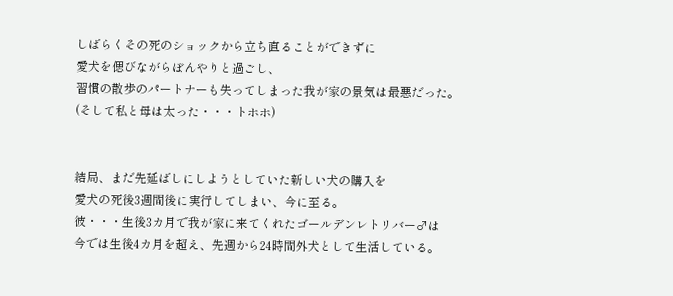しばらくその死のショックから立ち直ることができずに
愛犬を偲びながらぼんやりと過ごし、
習慣の散歩のパートナーも失ってしまった我が家の景気は最悪だった。
(そして私と母は太った・・・トホホ)


結局、まだ先延ばしにしようとしていた新しい犬の購入を
愛犬の死後3週間後に実行してしまい、今に至る。
彼・・・生後3カ月で我が家に来てくれたゴールデンレトリバー♂は
今では生後4カ月を超え、先週から24時間外犬として生活している。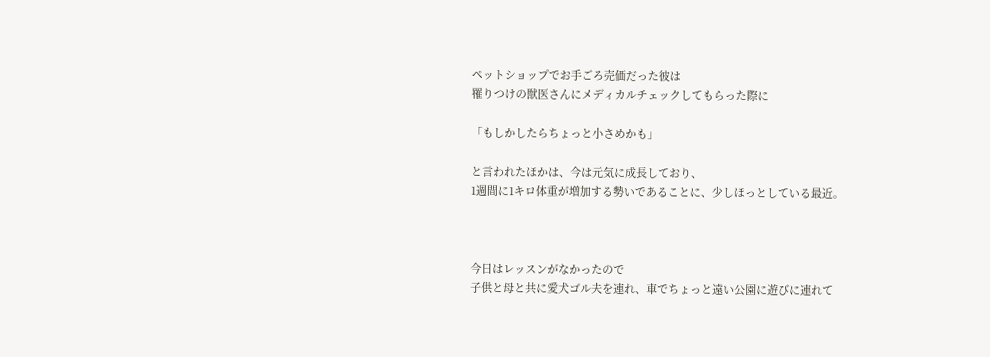ペットショップでお手ごろ売価だった彼は
罹りつけの獣医さんにメディカルチェックしてもらった際に

「もしかしたらちょっと小さめかも」

と言われたほかは、今は元気に成長しており、
1週間に1キロ体重が増加する勢いであることに、少しほっとしている最近。



今日はレッスンがなかったので
子供と母と共に愛犬ゴル夫を連れ、車でちょっと遠い公園に遊びに連れて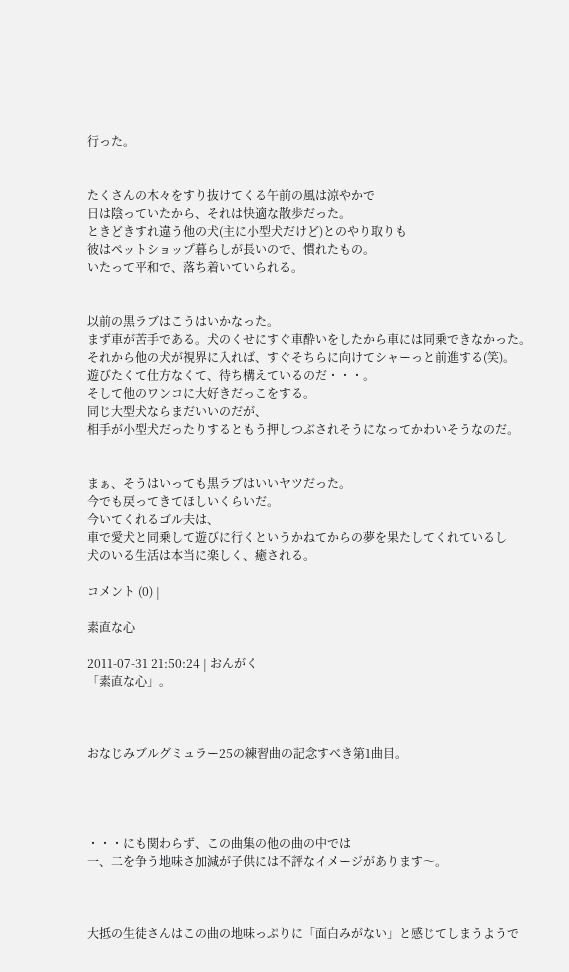行った。


たくさんの木々をすり抜けてくる午前の風は涼やかで
日は陰っていたから、それは快適な散歩だった。
ときどきすれ違う他の犬(主に小型犬だけど)とのやり取りも
彼はペットショップ暮らしが長いので、慣れたもの。
いたって平和で、落ち着いていられる。


以前の黒ラブはこうはいかなった。
まず車が苦手である。犬のくせにすぐ車酔いをしたから車には同乗できなかった。
それから他の犬が視界に入れば、すぐそちらに向けてシャーっと前進する(笑)。
遊びたくて仕方なくて、待ち構えているのだ・・・。
そして他のワンコに大好きだっこをする。
同じ大型犬ならまだいいのだが、
相手が小型犬だったりするともう押しつぶされそうになってかわいそうなのだ。


まぁ、そうはいっても黒ラブはいいヤツだった。
今でも戻ってきてほしいくらいだ。
今いてくれるゴル夫は、
車で愛犬と同乗して遊びに行くというかねてからの夢を果たしてくれているし
犬のいる生活は本当に楽しく、癒される。

コメント (0) |

素直な心

2011-07-31 21:50:24 | おんがく
「素直な心」。



おなじみブルグミュラー25の練習曲の記念すべき第1曲目。




・・・にも関わらず、この曲集の他の曲の中では
一、二を争う地味さ加減が子供には不評なイメージがあります〜。



大抵の生徒さんはこの曲の地味っぷりに「面白みがない」と感じてしまうようで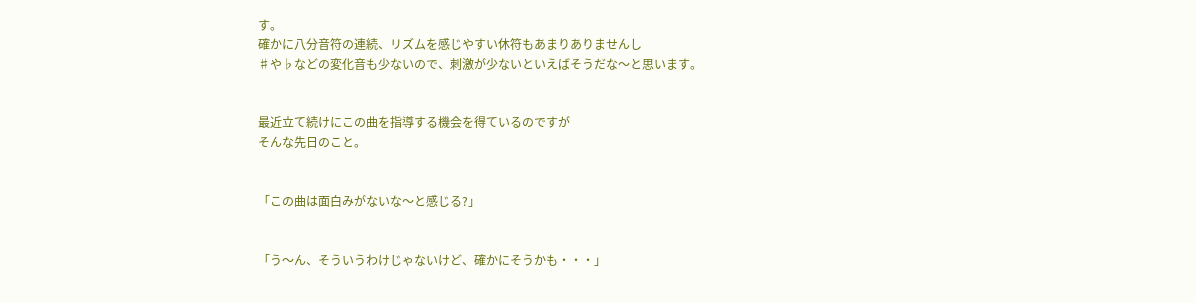す。
確かに八分音符の連続、リズムを感じやすい休符もあまりありませんし
♯や♭などの変化音も少ないので、刺激が少ないといえばそうだな〜と思います。


最近立て続けにこの曲を指導する機会を得ているのですが
そんな先日のこと。


「この曲は面白みがないな〜と感じる?」


「う〜ん、そういうわけじゃないけど、確かにそうかも・・・」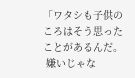「ワタシも子供のころはそう思ったことがあるんだ。
 嫌いじゃな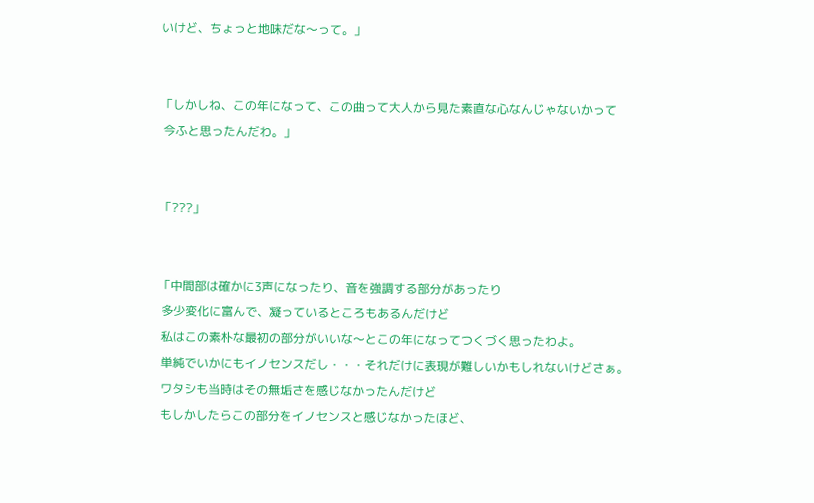いけど、ちょっと地味だな〜って。」


「しかしね、この年になって、この曲って大人から見た素直な心なんじゃないかって
 今ふと思ったんだわ。」


「???」


「中間部は確かに3声になったり、音を強調する部分があったり
 多少変化に富んで、凝っているところもあるんだけど
 私はこの素朴な最初の部分がいいな〜とこの年になってつくづく思ったわよ。
 単純でいかにもイノセンスだし・・・それだけに表現が難しいかもしれないけどさぁ。
 ワタシも当時はその無垢さを感じなかったんだけど
 もしかしたらこの部分をイノセンスと感じなかったほど、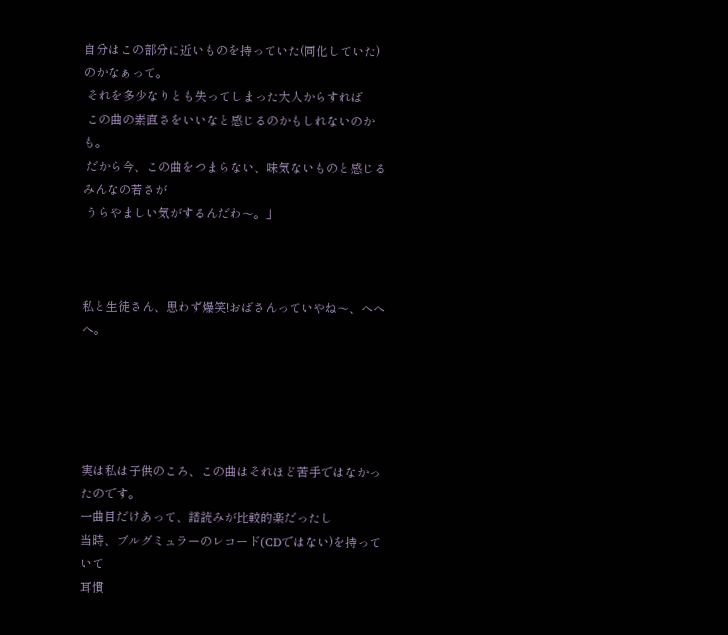自分はこの部分に近いものを持っていた(同化していた)のかなぁって。
 それを多少なりとも失ってしまった大人からすれば
 この曲の素直さをいいなと感じるのかもしれないのかも。
 だから今、この曲をつまらない、味気ないものと感じるみんなの若さが
 うらやましい気がするんだわ〜。」



私と生徒さん、思わず爆笑!おばさんっていやね〜、へへへ。





実は私は子供のころ、この曲はそれほど苦手ではなかったのです。
一曲目だけあって、譜読みが比較的楽だったし
当時、ブルグミュラーのレコード(CDではない)を持っていて
耳慣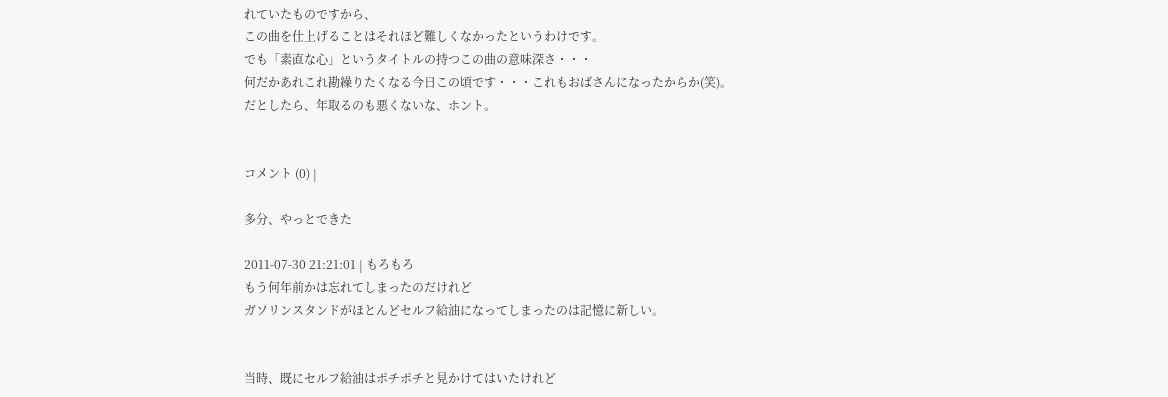れていたものですから、
この曲を仕上げることはそれほど難しくなかったというわけです。
でも「素直な心」というタイトルの持つこの曲の意味深さ・・・
何だかあれこれ勘繰りたくなる今日この頃です・・・これもおばさんになったからか(笑)。
だとしたら、年取るのも悪くないな、ホント。


コメント (0) |

多分、やっとできた

2011-07-30 21:21:01 | もろもろ
もう何年前かは忘れてしまったのだけれど
ガソリンスタンドがほとんどセルフ給油になってしまったのは記憶に新しい。


当時、既にセルフ給油はポチポチと見かけてはいたけれど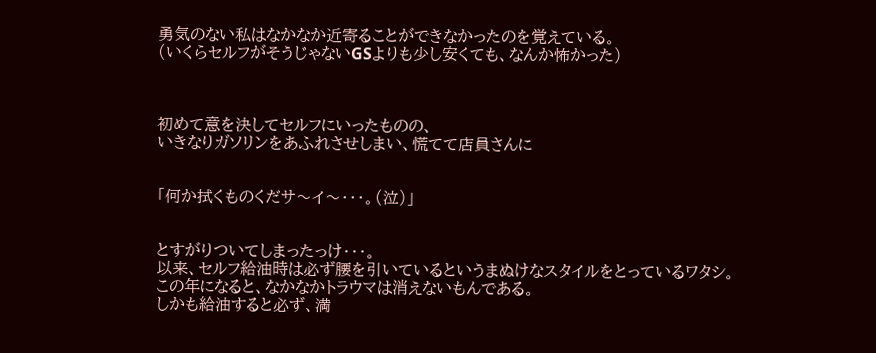勇気のない私はなかなか近寄ることができなかったのを覚えている。
(いくらセルフがそうじゃないGSよりも少し安くても、なんか怖かった)



初めて意を決してセルフにいったものの、
いきなりガソリンをあふれさせしまい、慌てて店員さんに


「何か拭くものくだサ〜イ〜・・・。(泣)」


とすがりついてしまったっけ・・・。
以来、セルフ給油時は必ず腰を引いているというまぬけなスタイルをとっているワタシ。
この年になると、なかなかトラウマは消えないもんである。
しかも給油すると必ず、満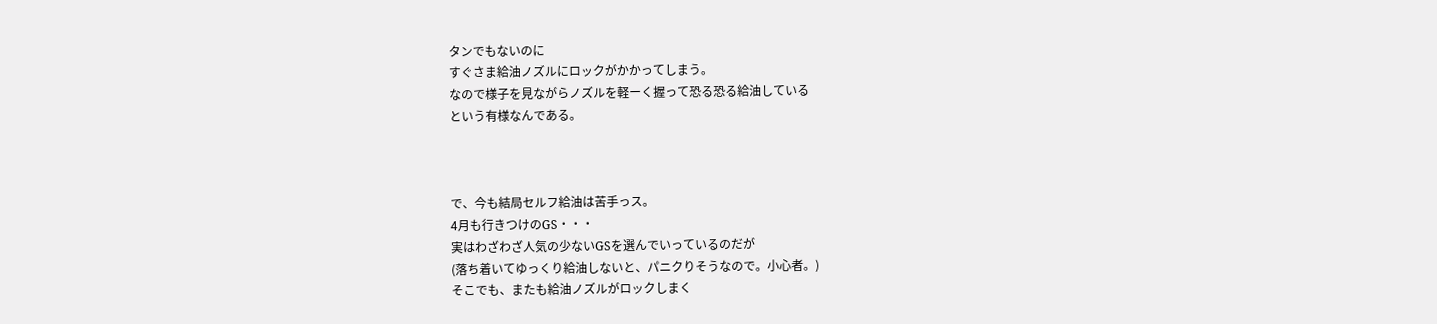タンでもないのに
すぐさま給油ノズルにロックがかかってしまう。
なので様子を見ながらノズルを軽ーく握って恐る恐る給油している
という有様なんである。



で、今も結局セルフ給油は苦手っス。
4月も行きつけのGS・・・
実はわざわざ人気の少ないGSを選んでいっているのだが
(落ち着いてゆっくり給油しないと、パニクりそうなので。小心者。)
そこでも、またも給油ノズルがロックしまく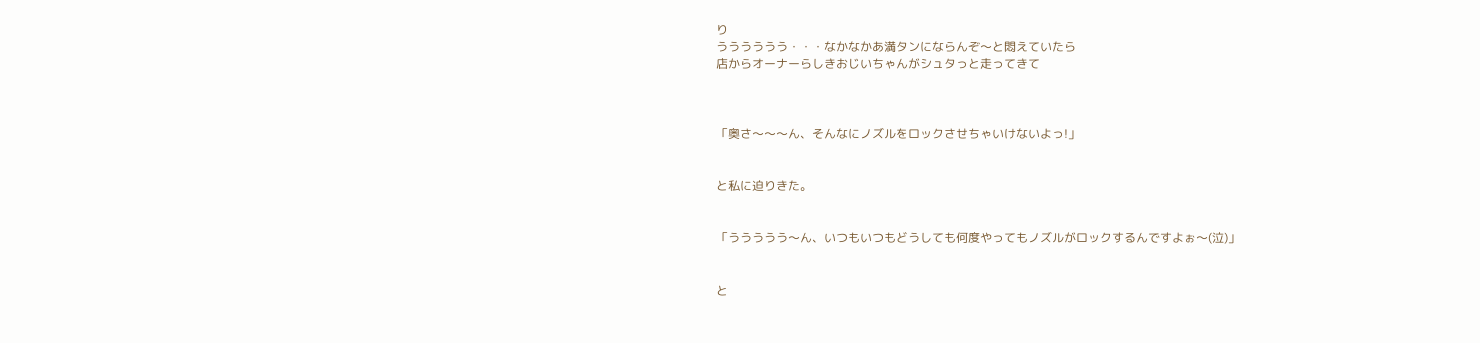り
うううううう・・・なかなかあ満タンにならんぞ〜と悶えていたら
店からオーナーらしきおじいちゃんがシュタっと走ってきて



「奥さ〜〜〜ん、そんなにノズルをロックさせちゃいけないよっ!」


と私に迫りきた。


「ううううう〜ん、いつもいつもどうしても何度やってもノズルがロックするんですよぉ〜(泣)」


と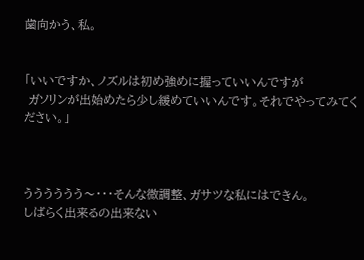歯向かう、私。


「いいですか、ノズルは初め強めに握っていいんですが
 ガソリンが出始めたら少し緩めていいんです。それでやってみてください。」



うううううう〜・・・そんな微調整、ガサツな私にはできん。
しばらく出来るの出来ない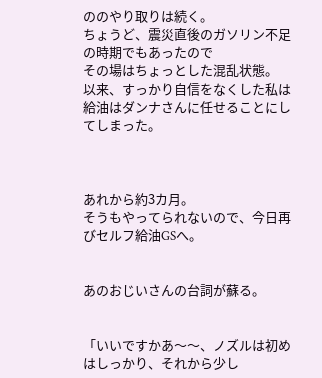ののやり取りは続く。
ちょうど、震災直後のガソリン不足の時期でもあったので
その場はちょっとした混乱状態。
以来、すっかり自信をなくした私は給油はダンナさんに任せることにしてしまった。



あれから約3カ月。
そうもやってられないので、今日再びセルフ給油GSへ。


あのおじいさんの台詞が蘇る。


「いいですかあ〜〜、ノズルは初めはしっかり、それから少し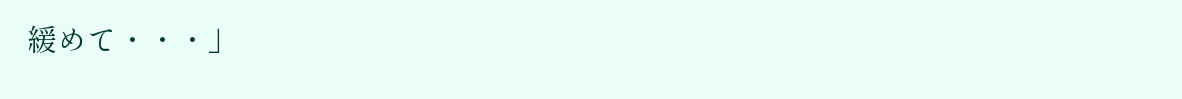緩めて・・・」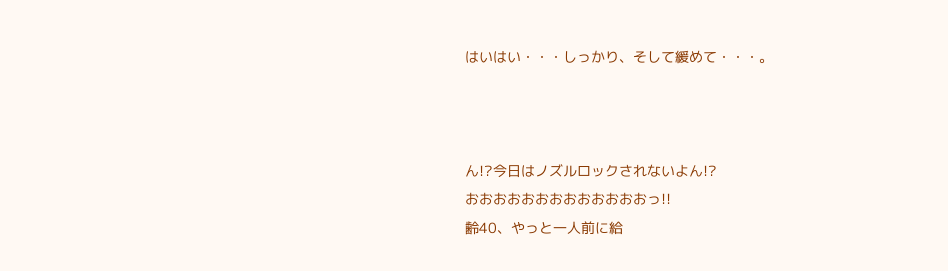はいはい・・・しっかり、そして緩めて・・・。



ん!?今日はノズルロックされないよん!?
おおおおおおおおおおおおおっ!!
齢40、やっと一人前に給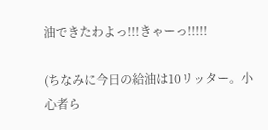油できたわよっ!!!きゃーっ!!!!!

(ちなみに今日の給油は10リッター。小心者ら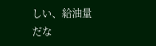しい、給油量だな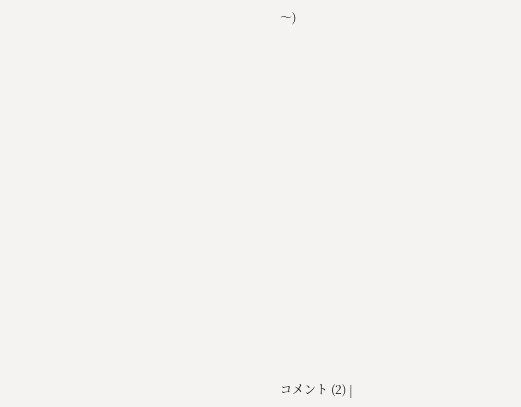〜)


















コメント (2) |